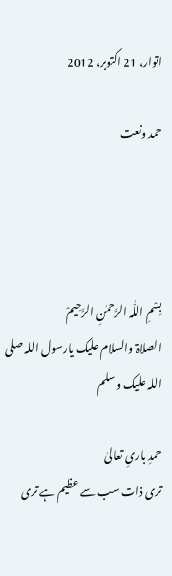اتوار، 21 اکتوبر، 2012

حمد ونعت




بِسْمِ اللّٰہ الرَّحمٰنِ الرَّحِیمْ
الصلاۃ والسلام علیک یارسول اللہ صلی اللہ علیک وسلم

حمدِ باریِ تعالیٰ
تری ذات سب سے عظیم ہے تری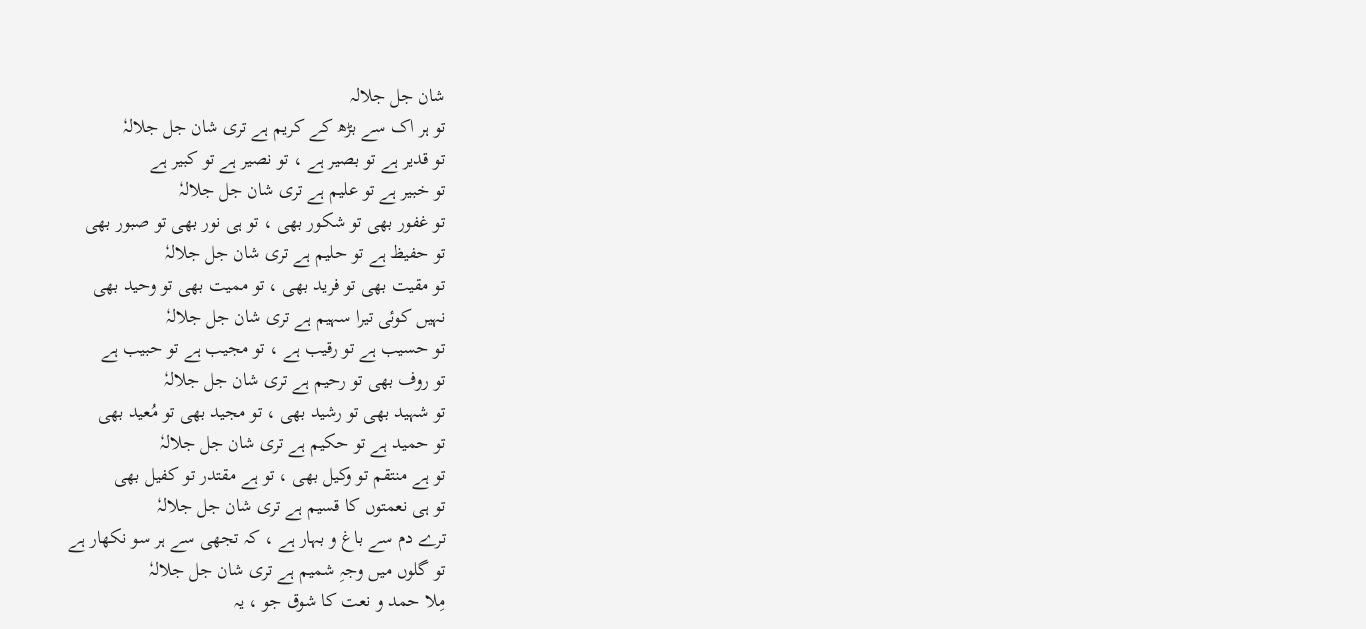شان جل جلالہ
تو ہر اک سے بڑھ کے کریم ہے تری شان جل جلالہٗ
تو قدیر ہے تو بصیر ہے ، تو نصیر ہے تو کبیر ہے
تو خبیر ہے تو علیم ہے تری شان جل جلالہٗ
تو غفور بھی تو شکور بھی ، تو ہی نور بھی تو صبور بھی
تو حفیظ ہے تو حلیم ہے تری شان جل جلالہٗ
تو مقیت بھی تو فرید بھی ، تو ممیت بھی تو وحید بھی
نہیں کوئی تیرا سہیم ہے تری شان جل جلالہٗ
تو حسیب ہے تو رقیب ہے ، تو مجیب ہے تو حبیب ہے
تو روف بھی تو رحیم ہے تری شان جل جلالہٗ
تو شہید بھی تو رشید بھی ، تو مجید بھی تو مُعید بھی
تو حمید ہے تو حکیم ہے تری شان جل جلالہٗ
تو ہے منتقم تو وکیل بھی ، تو ہے مقتدر تو کفیل بھی
تو ہی نعمتوں کا قسیم ہے تری شان جل جلالہٗ
ترے دم سے باغ و بہار ہے ، کہ تجھی سے ہر سو نکھار ہے
تو گلوں میں وجہِ شمیم ہے تری شان جل جلالہٗ
مِلا حمد و نعت کا شوق جو ، یہ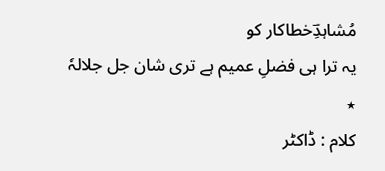مُشاہدِؔخطاکار کو
یہ ترا ہی فضلِ عمیم ہے تری شان جل جلالہٗ
٭
کلام : ڈاکٹر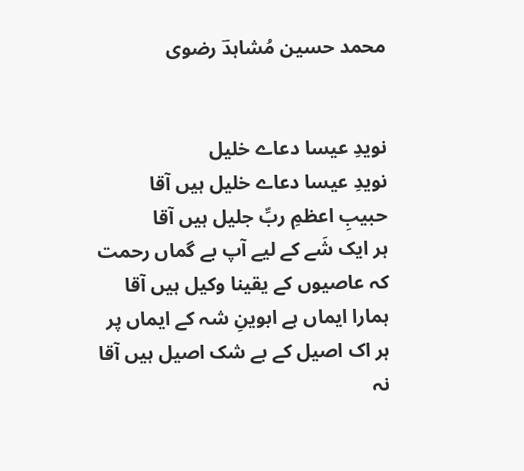محمد حسین مُشاہدؔ رضوی


نویدِ عیسا دعاے خلیل
نویدِ عیسا دعاے خلیل ہیں آقا
حبیبِ اعظمِ ربِّ جلیل ہیں آقا
ہر ایک شَے کے لیے آپ بے گماں رحمت
کہ عاصیوں کے یقینا وکیل ہیں آقا
ہمارا ایماں ہے ابوینِ شہ کے ایماں پر
ہر اک اصیل کے بے شک اصیل ہیں آقا
نہ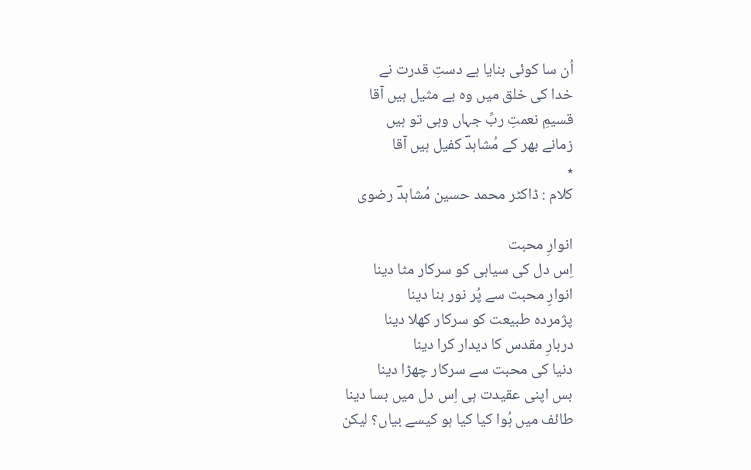اُن سا کوئی بنایا ہے دستِ قدرت نے
خدا کی خلق میں وہ بے مثیل ہیں آقا
قسیمِ نعمتِ ربِّ جہاں وہی تو ہیں
زمانے بھر کے مُشاہدؔ کفیل ہیں آقا
٭
کلام : ڈاکٹر محمد حسین مُشاہدؔ رضوی

انوارِ محبت
اِس دل کی سیاہی کو سرکار مٹا دینا
انوارِ محبت سے پُر نور بنا دینا
پژمردہ طبیعت کو سرکار کھلا دینا
دربارِ مقدس کا دیدار کرا دینا
دنیا کی محبت سے سرکار چھڑا دینا
بس اپنی عقیدت ہی اِس دل میں بسا دینا
طائف میں ہُوا کیا کیا ہو کیسے بیاں؟ لیکن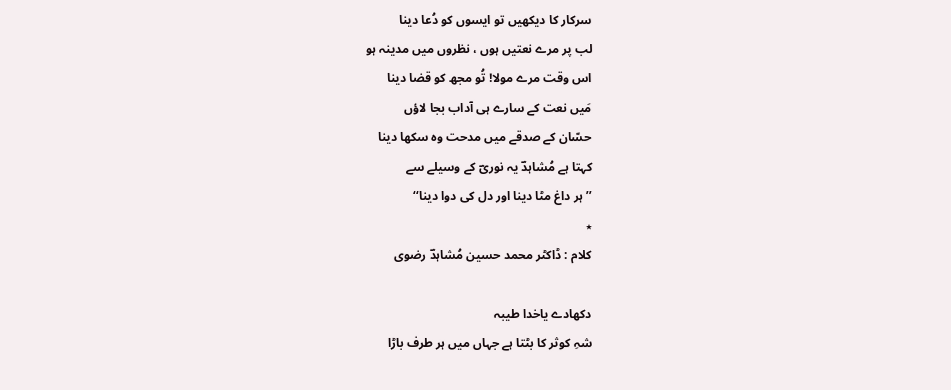سرکار کا دیکھیں تو ایسوں کو دُعا دینا
لب پر مرے نعتیں ہوں ، نظروں میں مدینہ ہو
اس وقت مرے مولا! تُو مجھ کو قضا دینا
مَیں نعت کے سارے ہی آداب بجا لاؤں
حسّان کے صدقے میں مدحت وہ سکھا دینا
کہتا ہے مُشاہدؔ یہ نوریؔ کے وسیلے سے
’’ہر داغ مٹا دینا اور دل کی دوا دینا‘‘
٭
کلام : ڈاکٹر محمد حسین مُشاہدؔ رضوی

دکھادے یاخدا طیبہ
شہِ کوثر کا بٹتا ہے جہاں میں ہر طرف باڑا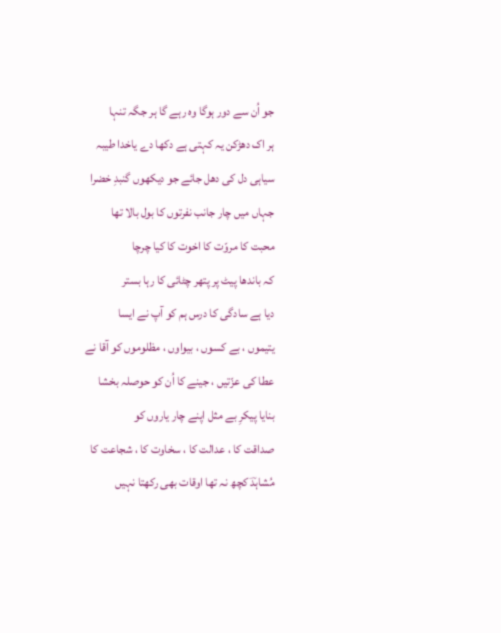جو اُن سے دور ہوگا وہ رہے گا ہر جگہ تنہا
ہر اک دھڑکن یہ کہتی ہے دکھا دے یاخدا طیبہ
سیاہی دل کی دھل جائے جو دیکھوں گنبدِ خضرا
جہاں میں چار جانب نفرتوں کا بول بالا تھا
محبت کا مروّت کا اخوت کا کیا چرچا
کہ باندھا پیٹ پر پتھر چٹائی کا رہا بستر
دیا ہے سادگی کا درس ہم کو آپ نے ایسا
یتیموں ، بے کسوں ، بیواوں ، مظلوموں کو آقا نے
عطا کی عزّتیں ، جینے کا اُن کو حوصلہ بخشا
بنایا پیکرِ بے مثل اپنے چار یاروں کو
صداقت کا ، عدالت کا ، سخاوت کا ، شجاعت کا
مُشاہدؔ کچھ نہ تھا اوقات بھی رکھتا نہیں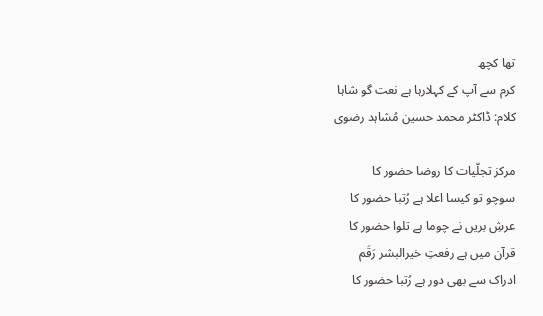تھا کچھ
کرم سے آپ کے کہلارہا ہے نعت گو شاہا
کلام: ڈاکٹر محمد حسین مُشاہد رضوی

مرکز تجلّیات کا روضا حضور کا
سوچو تو کیسا اعلا ہے رُتبا حضور کا
عرشِ بریں نے چوما ہے تلوا حضور کا
قرآن میں ہے رفعتِ خیرالبشر رَقَم
ادراک سے بھی دور ہے رُتبا حضور کا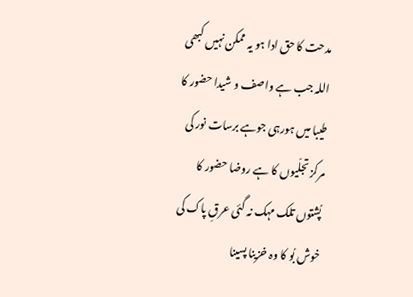مدحت کا حق ادا ہو یہ ممکن نہیں کبھی
اللہ جب ہے واصف و شیدا حضور کا
طیبا میں ہورہی جوہے برسات نور کی
مرکز تجلّیوں کا ہے روضا حضور کا
پُشتوں تلک مہک نہ گئی عرقِ پاک کی
خوش بُو کا وہ خزینا پسینا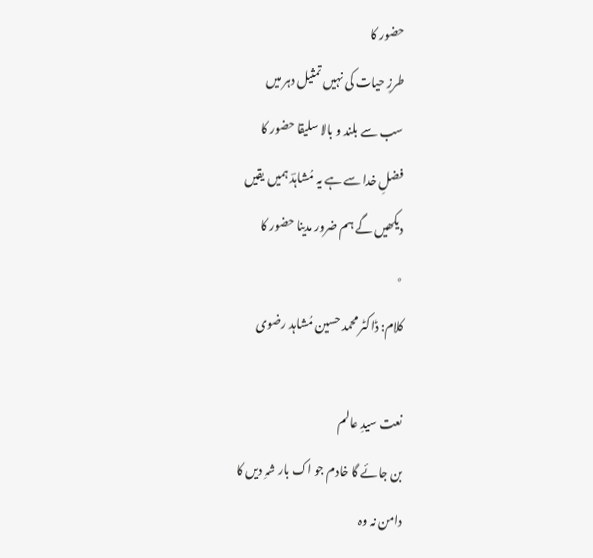حضور کا
طرزِ حیات کی نہیں تمثیل دہر میں
سب سے بلند و بالا سلیقا حضور کا
فضلِ خدا سے ہے یہ مُشاہدؔ ہمیں یقیں
دیکھیں گے ہم ضرور مدینا حضور کا
٭
کلام: ڈاکٹر محمد حسین مُشاہد رضوی

نعت سیدِ عالم
بن جائے گا خادم جو اک بار شہِ دیں کا
دامن نہ وہ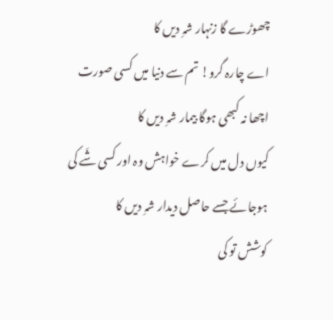چھوڑے گا زنہار شہِ دیں کا
اے چارہ گرو! تم سے دنیا میں کسی صورت
اچھا نہ کبھی ہوگا بیمار شہِ دیں کا
کیوں دل میں کرے خواہش وہ اور کسی شَے کی
ہوجائے جسے حاصل دیدار شہِ دیں کا
کوشش تو کی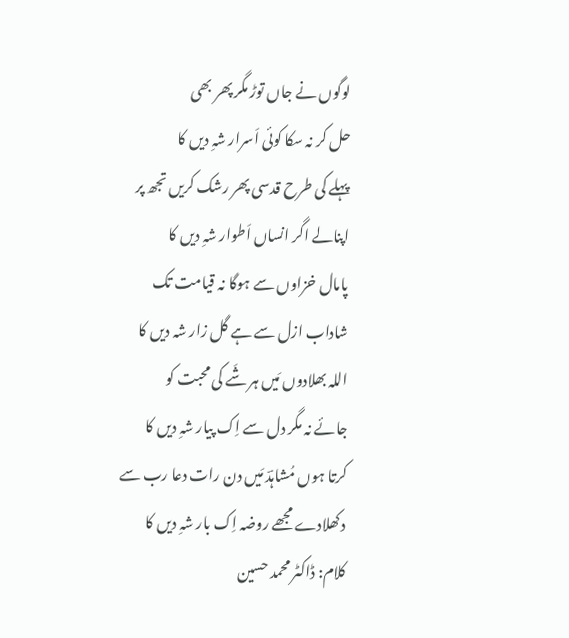لوگوں نے جاں توڑ مگر پھر بھی
حل کر نہ سکا کوئی اَسرار شہِ دیں کا
پہلے کی طرح قدسی پھر رشک کریں تجھ پر
اپنالے اگر انساں اَطوار شہِ دیں کا
پامال خزاوں سے ہوگا نہ قیامت تک
شاداب ازل سے ہے گل زار شہ دیں کا
اللہ بھلادوں مَیں ہر شَے کی محبت کو
جائے نہ مگر دل سے اِک پیار شہِ دیں کا
کرتا ہوں مُشاہدؔ مَیں دن رات دعا رب سے
دکھلادے مجھے روضہ اِک بار شہِ دیں کا
کلام: ڈاکٹر محمد حسین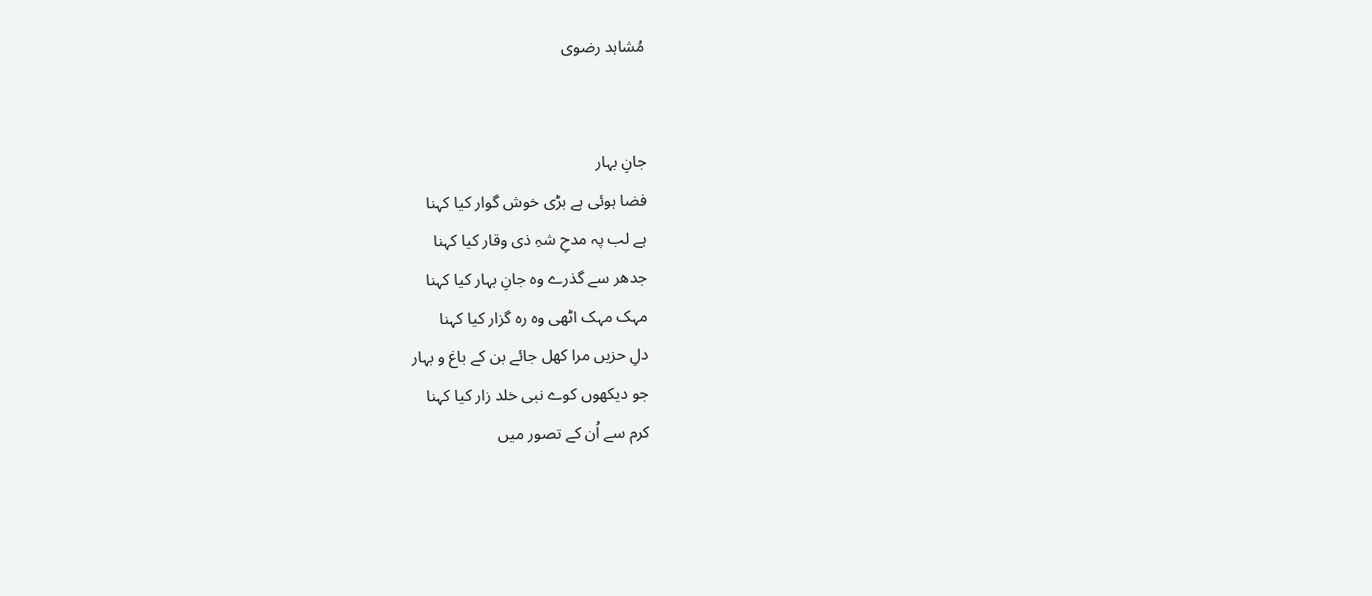مُشاہد رضوی


جانِ بہار
فضا ہوئی ہے بڑی خوش گوار کیا کہنا
ہے لب پہ مدحِ شہِ ذی وقار کیا کہنا
جدھر سے گذرے وہ جانِ بہار کیا کہنا
مہک مہک اٹھی وہ رہ گزار کیا کہنا
دلِ حزیں مرا کھل جائے بن کے باغ و بہار
جو دیکھوں کوے نبی خلد زار کیا کہنا
کرم سے اُن کے تصور میں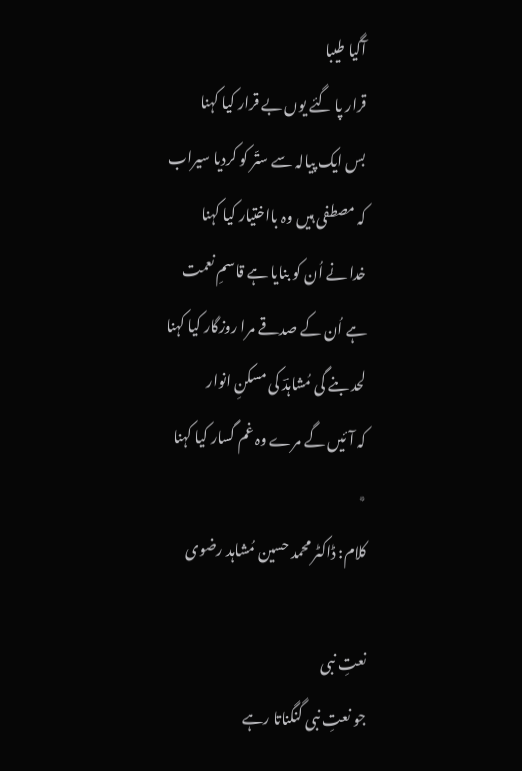آگیا طیبا
قرار پا گئے یوں بے قرار کیا کہنا
بس ایک پیالہ سے ستّر کو کردیا سیراب
کہ مصطفی ہیں وہ بااختیار کیا کہنا
خدا نے اُن کو بنایا ہے قاسمِ نعمت
ہے اُن کے صدقے مرا روزگار کیا کہنا
لحد بنے گی مُشاہدؔ کی مسکنِ انوار
کہ آئیں گے مرے وہ غم گسار کیا کہنا
٭
کلام: ڈاکٹر محمد حسین مُشاہد رضوی

نعتِ نبی
جو نعتِ نبی گنگناتا رہے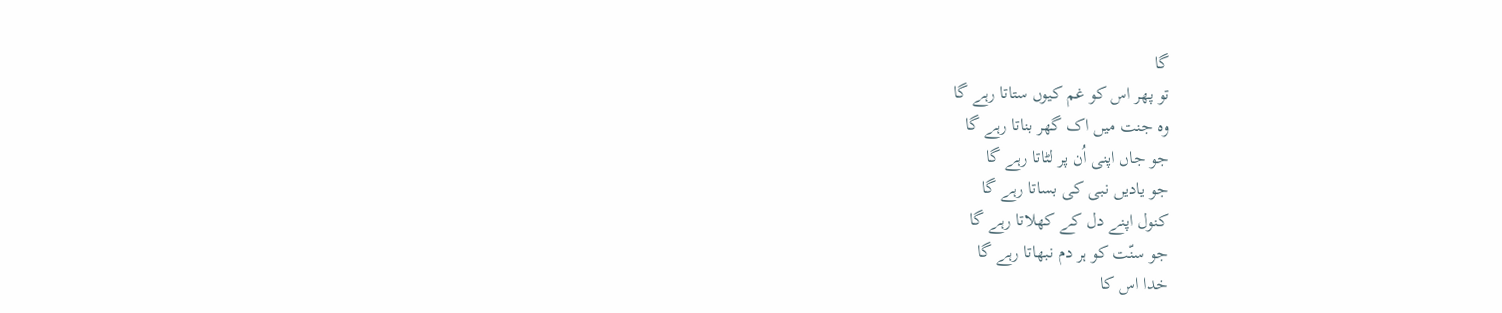گا
تو پھر اس کو غم کیوں ستاتا رہے گا
وہ جنت میں اک گھر بناتا رہے گا
جو جاں اپنی اُن پر لٹاتا رہے گا
جو یادیں نبی کی بساتا رہے گا
کنول اپنے دل کے کھلاتا رہے گا
جو سنّت کو ہر دم نبھاتا رہے گا
خدا اس کا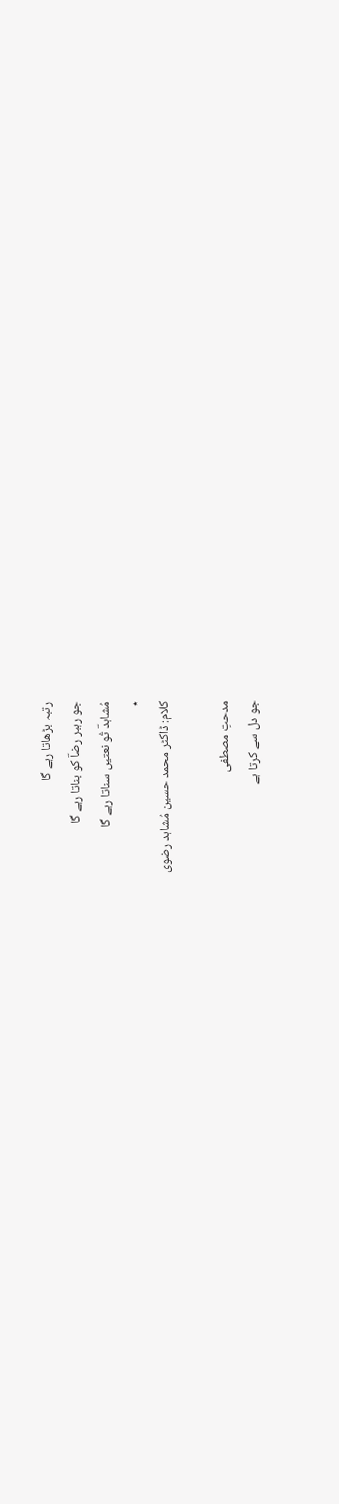رتبہ بڑھاتا رہے گا
جو رہبر رضاؔ کو بناتا رہے گا
مُشاہدؔ تُو نعتیں سناتا رہے گا
٭
کلام: ڈاکٹر محمد حسین مُشاہد رضوی

مدحتِ مصطفی
جو دل سے کرتا ہے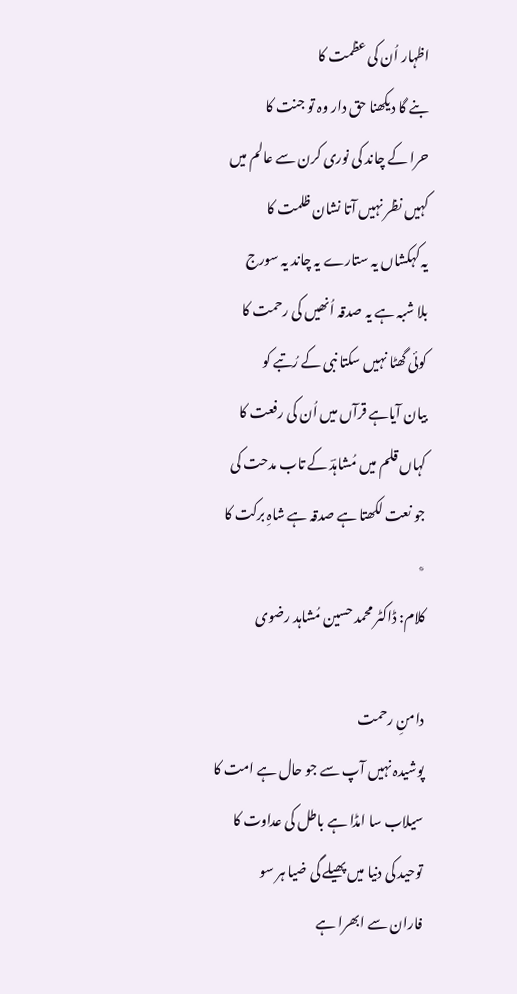اظہار اُن کی عظمت کا
بنے گا دیکھنا حق دار وہ تو جنت کا
حرا کے چاند کی نوری کرن سے عالم میں
کہیں نظر نہیں آتا نشان ظلمت کا
یہ کہکشاں یہ ستارے یہ چاند یہ سورج
بلا شبہ ہے یہ صدقہ اُنھیں کی رحمت کا
کوئی گھٹا نہیں سکتا نبی کے رُتبے کو
بیان آیاہے قرآں میں اُن کی رفعت کا
کہاں قلم میں مُشاہدؔ کے تاب مدحت کی
جو نعت لکھتا ہے صدقہ ہے شاہِ برکت کا
٭
کلام: ڈاکٹر محمد حسین مُشاہد رضوی

دامنِ رحمت
پوشیدہ نہیں آپ سے جو حال ہے امت کا
سیلاب سا امڈا ہے باطل کی عداوت کا
توحید کی دنیا میں پھیلے گی ضیا ہر سو
فاران سے ابھرا ہے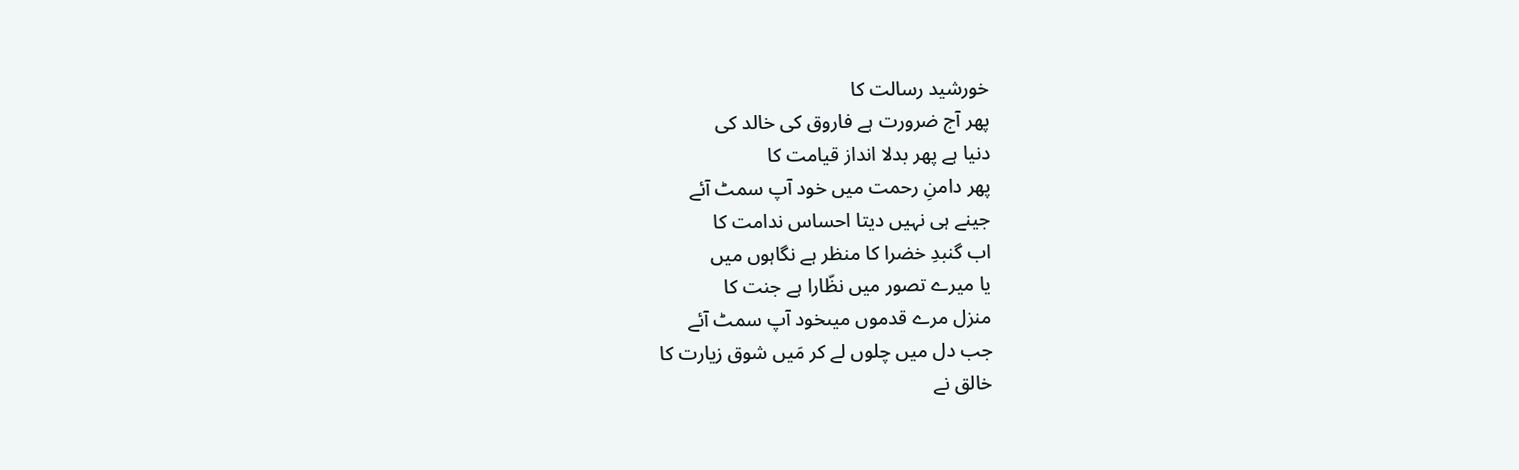خورشید رسالت کا
پھر آج ضرورت ہے فاروق کی خالد کی
دنیا ہے پھر بدلا انداز قیامت کا
پھر دامنِ رحمت میں خود آپ سمٹ آئے
جینے ہی نہیں دیتا احساس ندامت کا
اب گنبدِ خضرا کا منظر ہے نگاہوں میں
یا میرے تصور میں نظّارا ہے جنت کا
منزل مرے قدموں میںخود آپ سمٹ آئے
جب دل میں چلوں لے کر مَیں شوق زیارت کا
خالق نے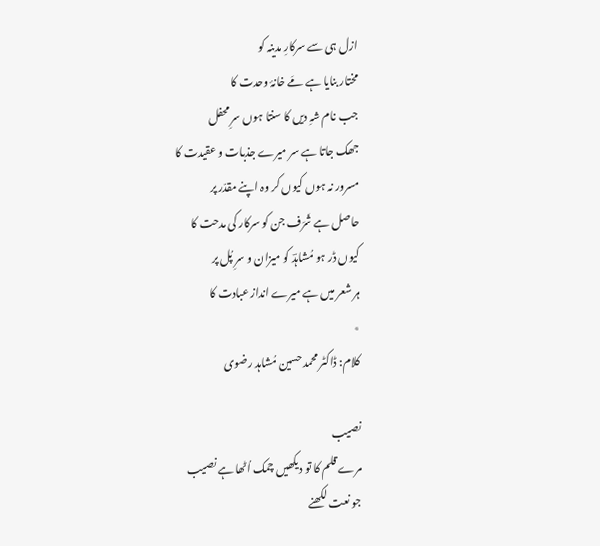ازل ہی سے سرکارِ مدینہ کو
مختار بنایا ہے مَے خانۂ وحدت کا
جب نام شہِ دیں کا سنتا ہوں سرِ محفل
جھک جاتا ہے سر میرے جذبات و عقیدت کا
مسرور نہ ہوں کیوں کر وہ اپنے مقدّر پر
حاصل ہے شَرَف جن کو سرکار کی مدحت کا
کیوں ڈر ہو مُشاہدؔ کو میزان و سرِ پُل پر
ہر شعر میں ہے میرے انداز عبادت کا
٭
کلام: ڈاکٹر محمد حسین مُشاہد رضوی

نصیب
مرے قلم کا تو دیکھیں چمک اُٹھا ہے نصیب
جو نعت لکھنے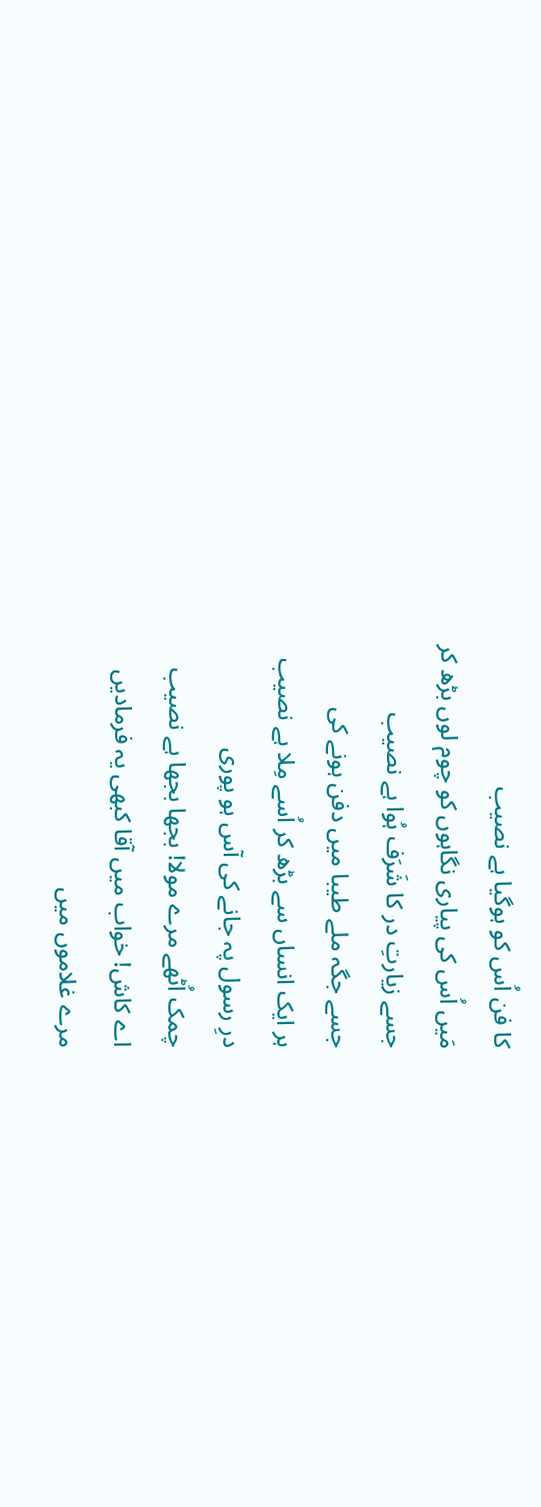کا فن اُس کو ہوگیا ہے نصیب
مَیں اُس کی پیاری نگاہوں کو چوم لوں بڑھ کر
جسے زیارتِ در کا شَرَف ہُوا ہے نصیب
جسے جگہ ملے طیبا میں دفن ہونے کی
ہر ایک انساں سے بڑھ کر اُسے مِلا ہے نصیب
درِ رسول پہ جانے کی آس ہو پوری
چمک اُٹھے مرے مولا! بجھا بجھا ہے نصیب
اے کاش! خواب میں آقا کبھی یہ فرمادیں
مرے غلاموں میں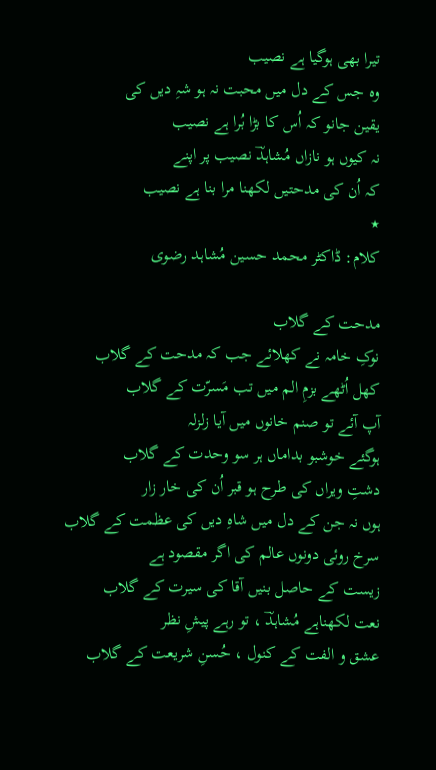تیرا بھی ہوگیا ہے نصیب
وہ جس کے دل میں محبت نہ ہو شہِ دیں کی
یقین جانو کہ اُس کا بڑا بُرا ہے نصیب
نہ کیوں ہو نازاں مُشاہدؔ نصیب پر اپنے
کہ اُن کی مدحتیں لکھنا مرا بنا ہے نصیب
٭
کلام: ڈاکٹر محمد حسین مُشاہد رضوی

مدحت کے گلاب
نوکِ خامہ نے کھلائے جب کہ مدحت کے گلاب
کھل اُٹھے بزمِ الم میں تب مَسرّت کے گلاب
آپ آئے تو صنم خانوں میں آیا زلزلہ
ہوگئے خوشبو بداماں ہر سو وحدت کے گلاب
دشتِ ویراں کی طرح ہو قبر اُن کی خار زار
ہوں نہ جن کے دل میں شاہِ دیں کی عظمت کے گلاب
سرخ روئی دونوں عالم کی اگر مقصود ہے
زیست کے حاصل بنیں آقا کی سیرت کے گلاب
نعت لکھناہے مُشاہدؔ ، تو رہے پیشِ نظر
عشق و الفت کے کنول ، حُسنِ شریعت کے گلاب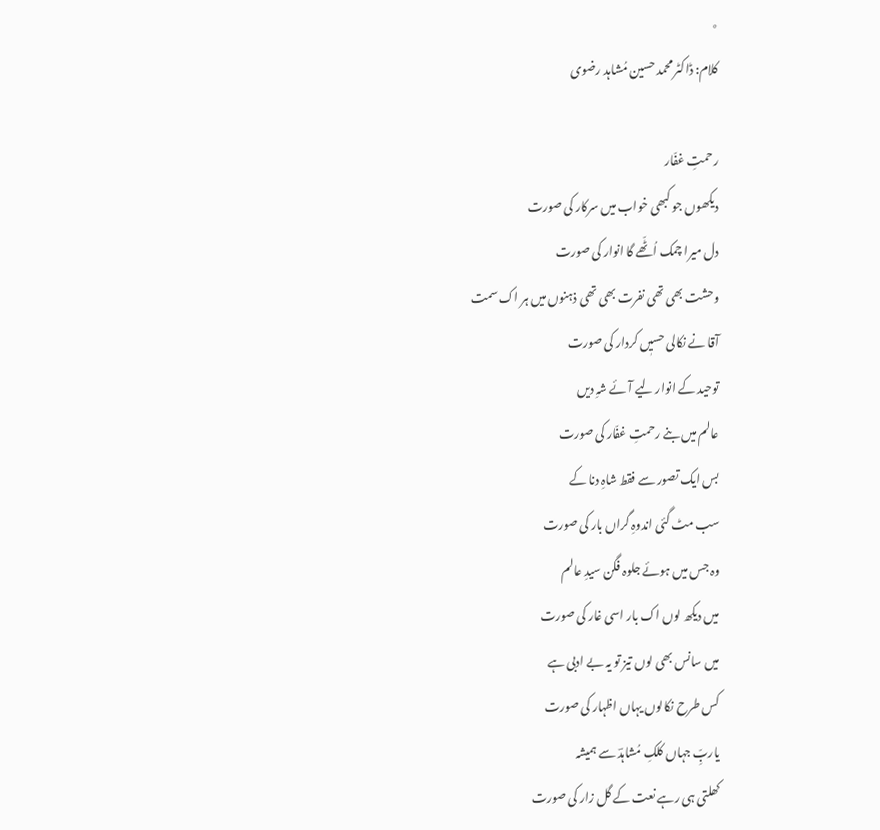٭
کلام: ڈاکٹر محمد حسین مُشاہد رضوی

رحمتِ غفّار
دیکھوں جو کبھی خواب میں سرکار کی صورت
دل میرا چمک اُٹّھے گا انوار کی صورت
وحشت بھی تھی نفرت بھی تھی ذہنوں میں ہر اک سمت
آقا نے نکالی حسیٖں کردار کی صورت
توحید کے انوار لیے آئے شہِ دیں
عالم میں بنے رحمتِ غفّار کی صورت
بس ایک تصور سے فقط شاہِ دنا کے
سب مٹ گئی اندوہِ گراں بار کی صورت
وہ جس میں ہوئے جلوہ فگن سیدِ عالم
میں دیکھ لوں اک بار اسی غار کی صورت
میں سانس بھی لوں تیز تو یہ بے ادبی ہے
کس طرح نکالوں یہاں اظہار کی صورت
یاربِّ جہاں کلکِ مُشاہدؔ سے ہمیشہ
کھلتی ہی رہے نعت کے گل زار کی صورت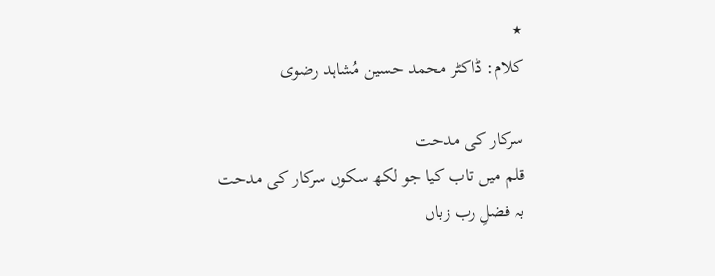٭
کلام: ڈاکٹر محمد حسین مُشاہد رضوی

سرکار کی مدحت
قلم میں تاب کیا جو لکھ سکوں سرکار کی مدحت
بہ فضلِ رب زباں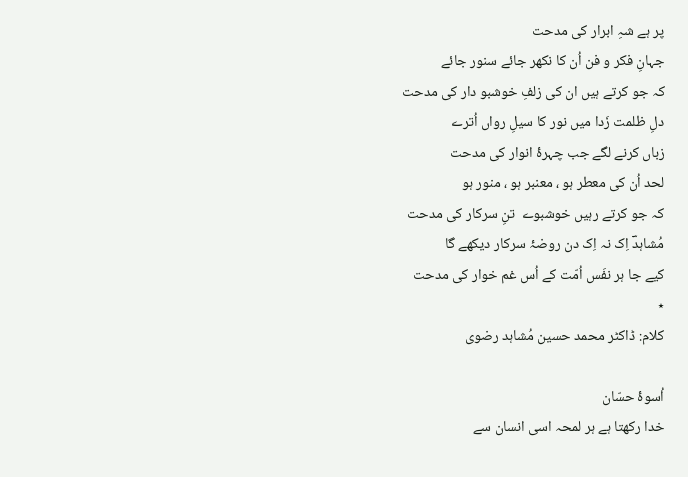پر ہے شہِ ابرار کی مدحت
جہانِ فکر و فن اُن کا نکھر جائے سنور جائے
کہ جو کرتے ہیں ان کی زلفِ خوشبو دار کی مدحت
دلِ ظلمت زَدا میں نور کا سیلِ رواں اُترے
زباں کرنے لگے جب چہرۂ انوار کی مدحت
لحد اُن کی معطر ہو ، معنبر ہو ، منور ہو
کہ جو کرتے رہیں خوشبوے  تنِ سرکار کی مدحت
مُشاہدؔ اِک نہ اِک دن روضۂ سرکار دیکھے گا
کیے جا ہر نفَس اُمّت کے اُس غم خوار کی مدحت
٭
کلام: ڈاکٹر محمد حسین مُشاہد رضوی

اُسوۂ حسّان
خدا رکھتا ہے ہر لمحہ اسی انسان سے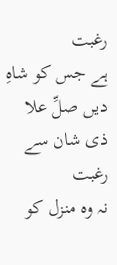رغبت
ہے جس کو شاہِ دیں صلِّ علا ذی شان سے رغبت
نہ وہ منزل کو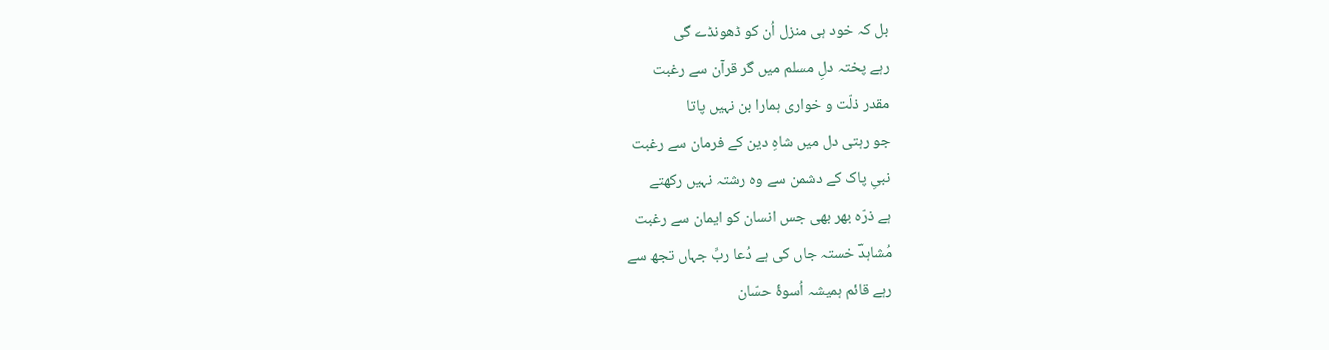بل کہ خود ہی منزل اُن کو ڈھونڈے گی
رہے پختہ دلِ مسلم میں گر قرآن سے رغبت
مقدر ذلّت و خواری ہمارا بن نہیں پاتا
جو رہتی دل میں شاہِ دین کے فرمان سے رغبت
نبیِ پاک کے دشمن سے وہ رشتہ نہیں رکھتے
ہے ذرّہ بھر بھی جس انسان کو ایمان سے رغبت
مُشاہدؔ خستہ جاں کی ہے دُعا ربِّ جہاں تجھ سے
رہے قائم ہمیشہ اُسوۂ حسّان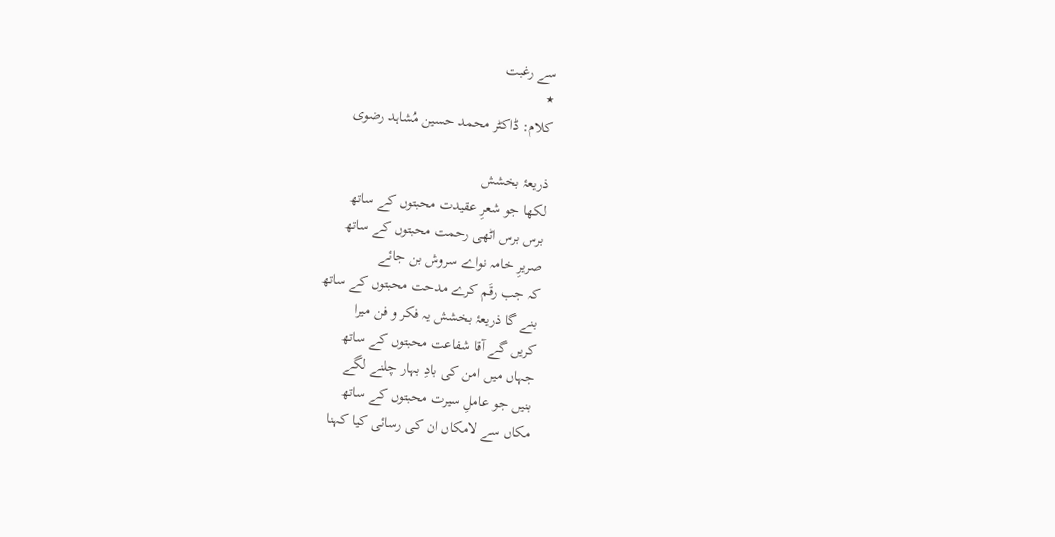سے رغبت
٭
کلام: ڈاکٹر محمد حسین مُشاہد رضوی

ذریعۂ بخشش
لکھا جو شعرِ عقیدت محبتوں کے ساتھ
برس برس اٹھی رحمت محبتوں کے ساتھ
صریرِ خامہ نواے سروش بن جائے
کہ جب رقَم کرے مدحت محبتوں کے ساتھ
بنے گا ذریعۂ بخشش یہ فکر و فن میرا
کریں گے آقا شفاعت محبتوں کے ساتھ
جہاں میں امن کی بادِ بہار چلنے لگے
بنیں جو عاملِ سیرت محبتوں کے ساتھ
مکاں سے لامکاں ان کی رسائی کیا کہنا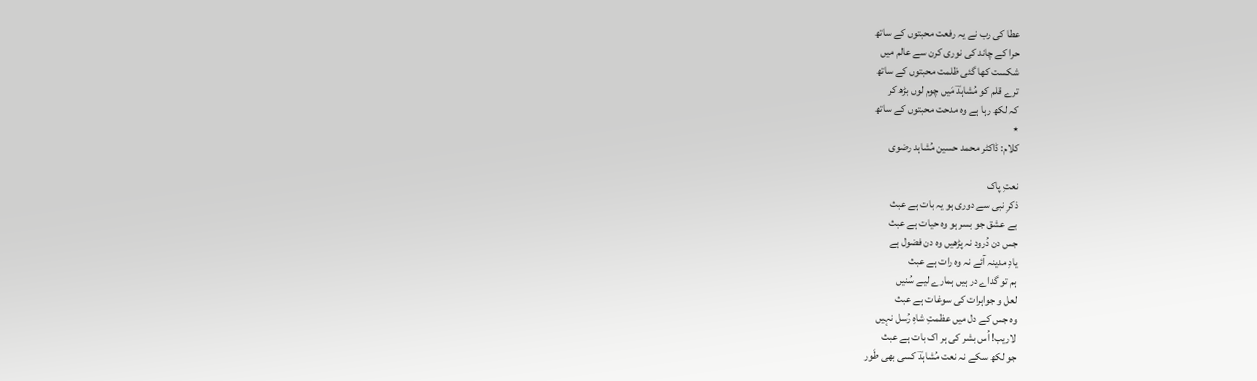عطا کی رب نے یہ رفعت محبتوں کے ساتھ
حرا کے چاند کی نوری کرن سے عالم میں
شکست کھا گئی ظلمت محبتوں کے ساتھ
ترے قلم کو مُشاہدؔ مَیں چوم لوں بڑھ کر
کہ لکھ رہا ہے وہ مدحت محبتوں کے ساتھ
٭
کلام: ڈاکٹر محمد حسین مُشاہد رضوی

نعتِ پاک
ذکرِ نبی سے دوری ہو یہ بات ہے عبث
بے عشق جو بسر ہو وہ حیات ہے عبث
جس دن دُرود نہ پڑھیں وہ دن فضول ہے
یادِ مدینہ آئے نہ وہ رات ہے عبث
ہم تو گداے در ہیں ہمارے لیے سُنیں
لعل و جواہرات کی سوغات ہے عبث
وہ جس کے دل میں عظمتِ شاہِ رُسل نہیں
لاریب! اُس بشر کی ہر اک بات ہے عبث
جو لکھ سکے نہ نعت مُشاہدؔ کسی بھی طَور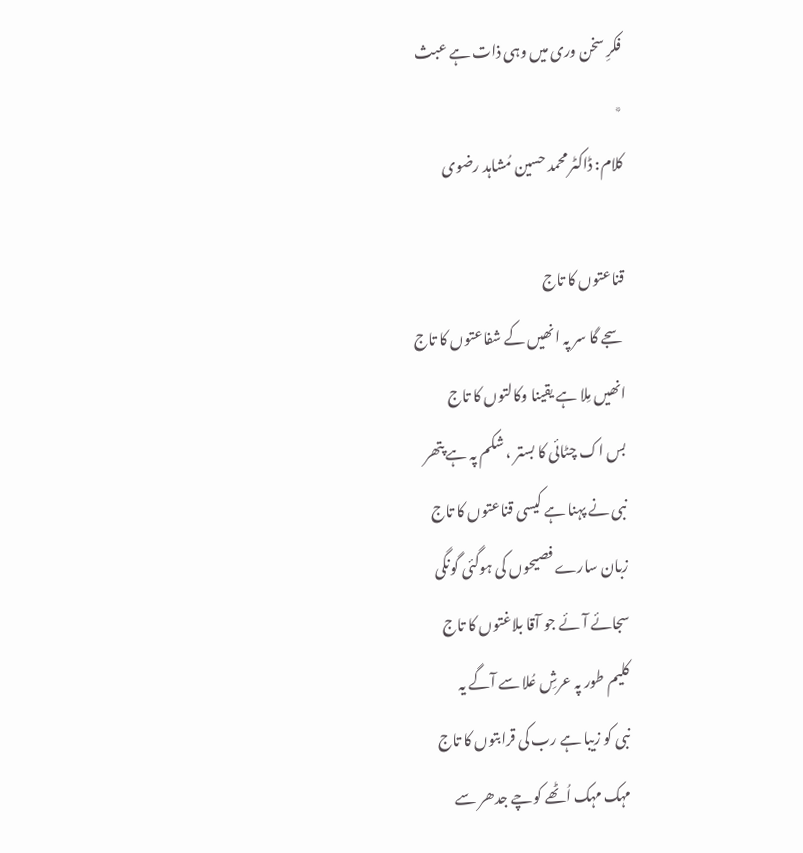فکرِ سخن وری میں وہی ذات ہے عبث
٭
کلام: ڈاکٹر محمد حسین مُشاہد رضوی

قناعتوں کا تاج
سجے گا سر پہ انھیں کے شفاعتوں کا تاج
انھیں مِلا ہے یقینا وکالتوں کا تاج
بس اک چٹائی کا بستر ، شکم پہ ہے پتھر
نبی نے پہنا ہے کیسی قناعتوں کا تاج
زبان سارے فصیحوں کی ہوگئی گونگی
سجائے آئے جو آقا بلاغتوں کا تاج
کلیم طور پہ عرشِ عُلا سے آگے یہ
نبی کو زیبا ہے رب کی قرابتوں کا تاج
مہک مہک اُٹھے کوچے جدھر سے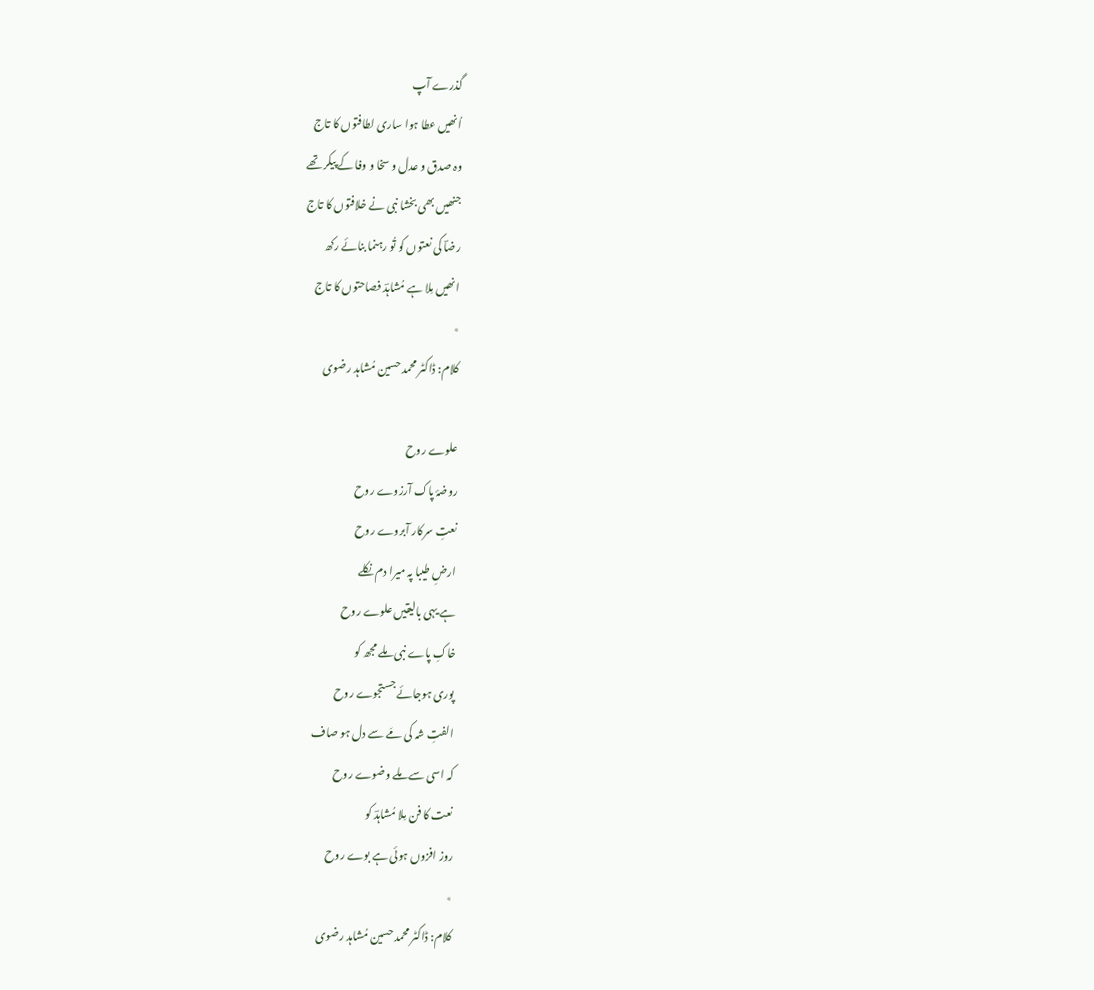گذرے آپ
اُنھیں عطا ہوا ساری لطافتوں کا تاج
وہ صدق و عدل و سخا و وفا کے پیکر تھے
جنھیں بھی بخشا نبی نے خلافتوں کا تاج
رضاؔ کی نعتوں کو تُو رہنما بنائے رکھ
انھیں مِلا ہے مُشاہدؔ فصاحتوں کا تاج
٭
کلام: ڈاکٹر محمد حسین مُشاہد رضوی

علوے روح
روضۂ پاک آرزوے روح
نعتِ سرکار آبروے روح
ارضِ طیبا پہ میرا دم نکلے
ہے یہی بالیقیں علوے روح
خاکِ پاے نبی ملے مجھ کو
پوری ہوجائے جستجوے روح
الفتِ شہ کی مَے سے دل ہو صاف
کہ اسی سے ملے وضوے روح
نعت کا فن مِلا مُشاہدؔ کو
روز افزوں ہوئی ہے بوے روح
٭
کلام: ڈاکٹر محمد حسین مُشاہد رضوی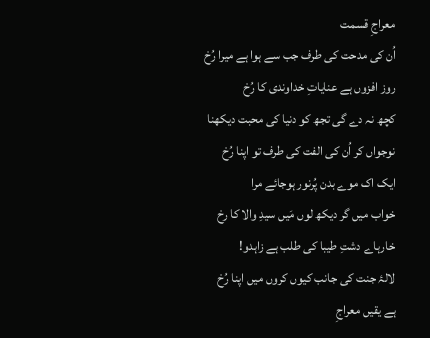معراجِ قسمت
اُن کی مدحت کی طرف جب سے ہوا ہے میرا رُخ
روز افزوں ہے عنایاتِ خداوندی کا رُخ
کچھ نہ دے گی تجھ کو دنیا کی محبت دیکھنا
نوجواں کر اُن کی الفت کی طرف تو اپنا رُخ
ایک اک موے بدن پُرنور ہوجائے مرا
خواب میں گر دیکھ لوں مَیں سیدِ والا کا رخ
خارہاے دشتِ طیبا کی طلب ہے زاہدو!
لالۂ جنت کی جانب کیوں کروں میں اپنا رُخ
ہے یقیں معراجِ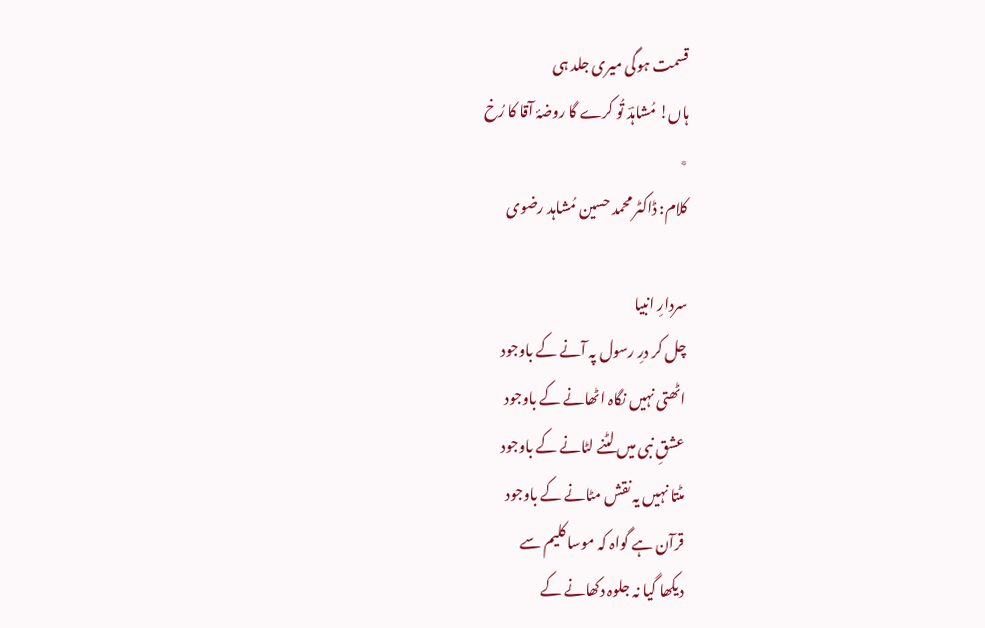قسمت ہوگی میری جلد ہی
ہاں! مُشاہدؔ تُو کرے گا روضۂ آقا کا رُخ
٭
کلام: ڈاکٹر محمد حسین مُشاہد رضوی

سردارِ انبیا
چل کر درِ رسول پہ آنے کے باوجود
اٹھتی نہیں نگاہ اٹھانے کے باوجود
عشقِ نبی میں لٹنے لٹانے کے باوجود
مٹتا نہیں یہ نقش مٹانے کے باوجود
قرآن ہے گواہ کہ موسا کلیم سے
دیکھا گیا نہ جلوہ دکھانے کے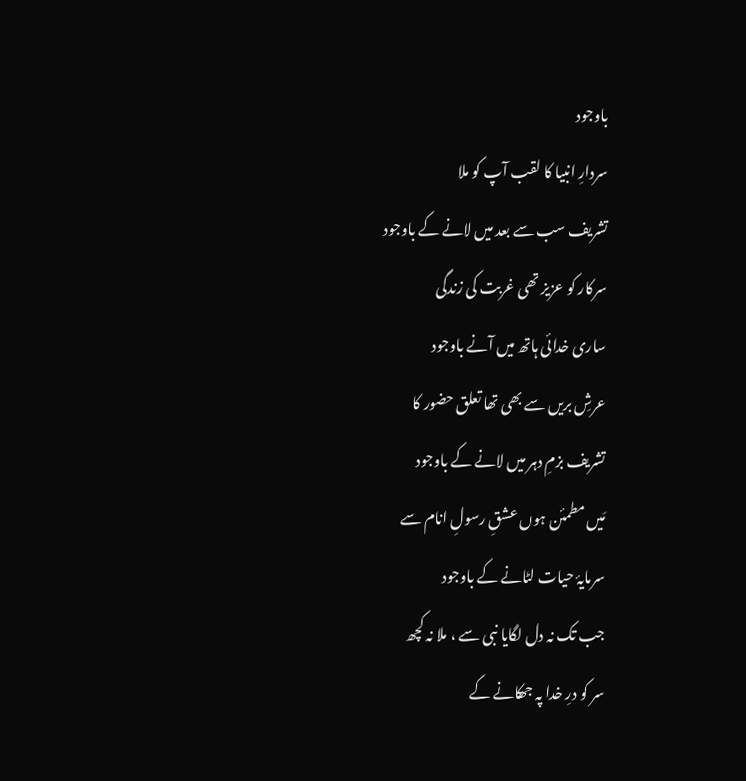باوجود
سردارِ انبیا کا لقب آپ کو ملا
تشریف سب سے بعد میں لانے کے باوجود
سرکار کو عزیز تھی غربت کی زندگی
ساری خدائی ہاتھ میں آنے باوجود
عرشِ بریں سے بھی تھا تعلق حضور کا
تشریف بزمِ دہر میں لانے کے باوجود
مَیں مطمئن ہوں عشقِ رسولِ انام سے
سرمایۂ حیات لٹانے کے باوجود
جب تک نہ دل لگایا نبی سے ، ملا نہ کچھ
سر کو درِ خدا پہ جھکانے کے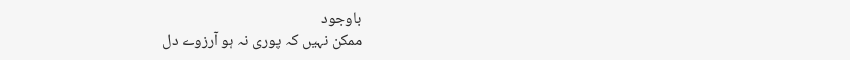باوجود
ممکن نہیں کہ پوری نہ ہو آرزوے دل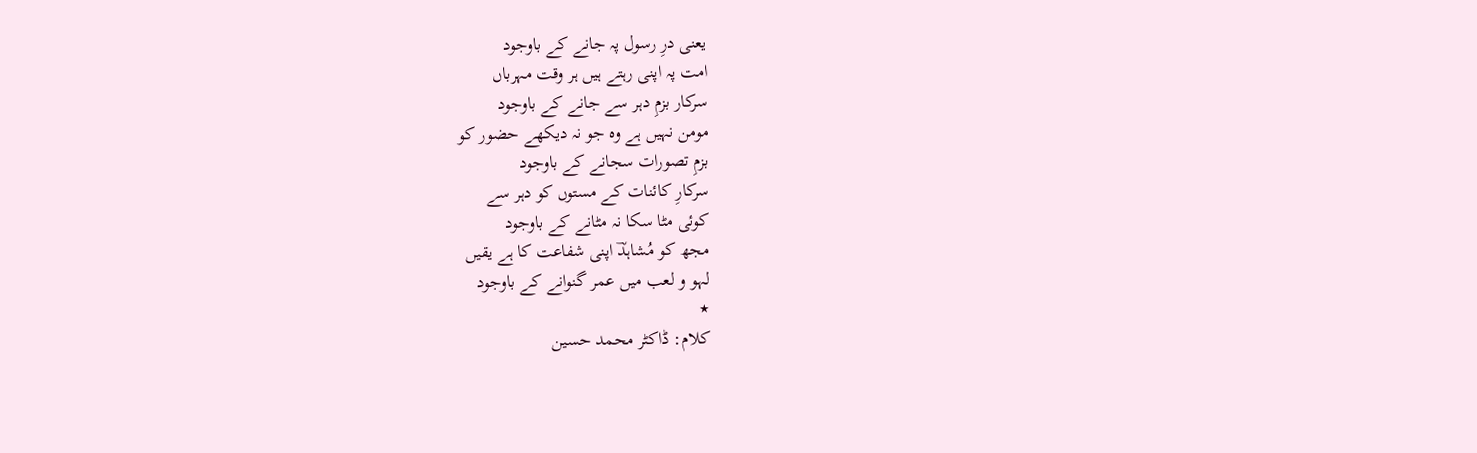یعنی درِ رسول پہ جانے کے باوجود
امت پہ اپنی رہتے ہیں ہر وقت مہرباں
سرکار بزمِ دہر سے جانے کے باوجود
مومن نہیں ہے وہ جو نہ دیکھے حضور کو
بزمِ تصورات سجانے کے باوجود
سرکارِ کائنات کے مستوں کو دہر سے
کوئی مٹا سکا نہ مٹانے کے باوجود
مجھ کو مُشاہدؔ اپنی شفاعت کا ہے یقیں
لہو و لعب میں عمر گنوانے کے باوجود
٭
کلام: ڈاکٹر محمد حسین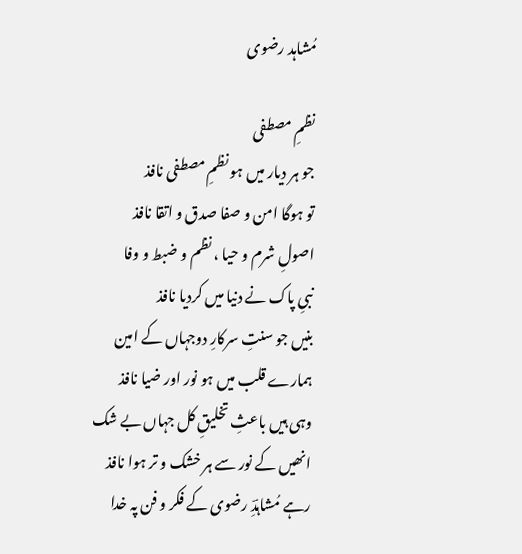مُشاہد رضوی

نظمِ مصطفی
جو ہر دیار میں ہو نظمِ مصطفی نافذ
تو ہوگا امن و صفا صدق و اتقا نافذ
اصولِ شرم و حیا ، نظم و ضبط و وفا
نبیِ پاک نے دنیا میں کردیا نافذ
بنیں جو سنتِ سرکارِ دوجہاں کے امین
ہمارے قلب میں ہو نور اور ضیا نافذ
وہی ہیں باعثِ تخلیقِ کل جہاں بے شک
انھیں کے نور سے ہر خشک و تر ہوا نافذ
رہے مُشاہدِؔ رضوی کے فکر و فن پہ خدا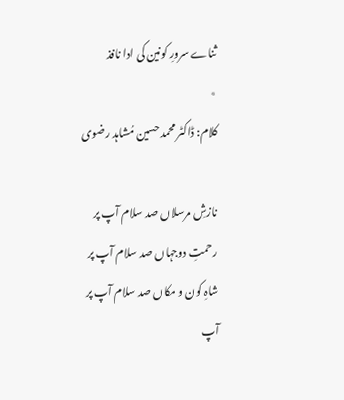ثناے سرورِ کونین کی ادا نافذ
٭
کلام: ڈاکٹر محمد حسین مُشاہد رضوی

نازشِ مرسلاں صد سلام آپ پر
رحمتِ دوجہاں صد سلام آپ پر
شاہِ کون و مکاں صد سلام آپ پر
آپ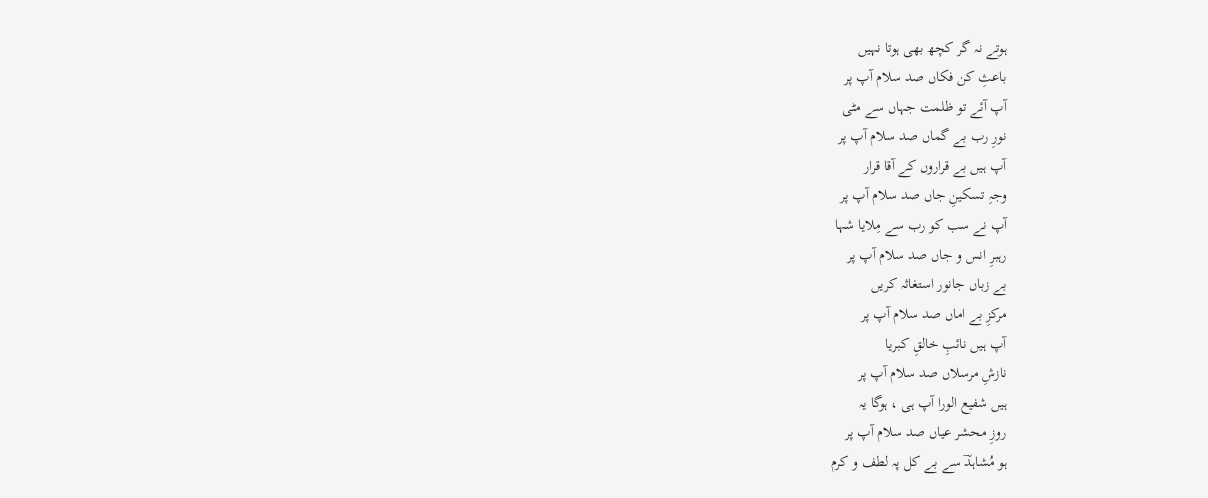ہوتے نہ گر کچھ بھی ہوتا نہیں
باعثِ کن فکاں صد سلام آپ پر
آپ آئے تو ظلمت جہاں سے مٹی
نورِ رب بے گماں صد سلام آپ پر
آپ ہیں بے قراروں کے آقا قرار
وجہِ تسکینِ جاں صد سلام آپ پر
آپ نے سب کو رب سے مِلایا شہا
رہبرِ انس و جاں صد سلام آپ پر
بے زباں جانور استغاثہ کریں
مرکزِ بے اماں صد سلام آپ پر
آپ ہیں نائبِ خالقِ کبریا
نازشِ مرسلاں صد سلام آپ پر
ہیں شفیع الورا آپ ہی ، ہوگا یہ
روزِ محشر عیاں صد سلام آپ پر
ہو مُشاہدؔ سے بے کل پہ لطف و کرم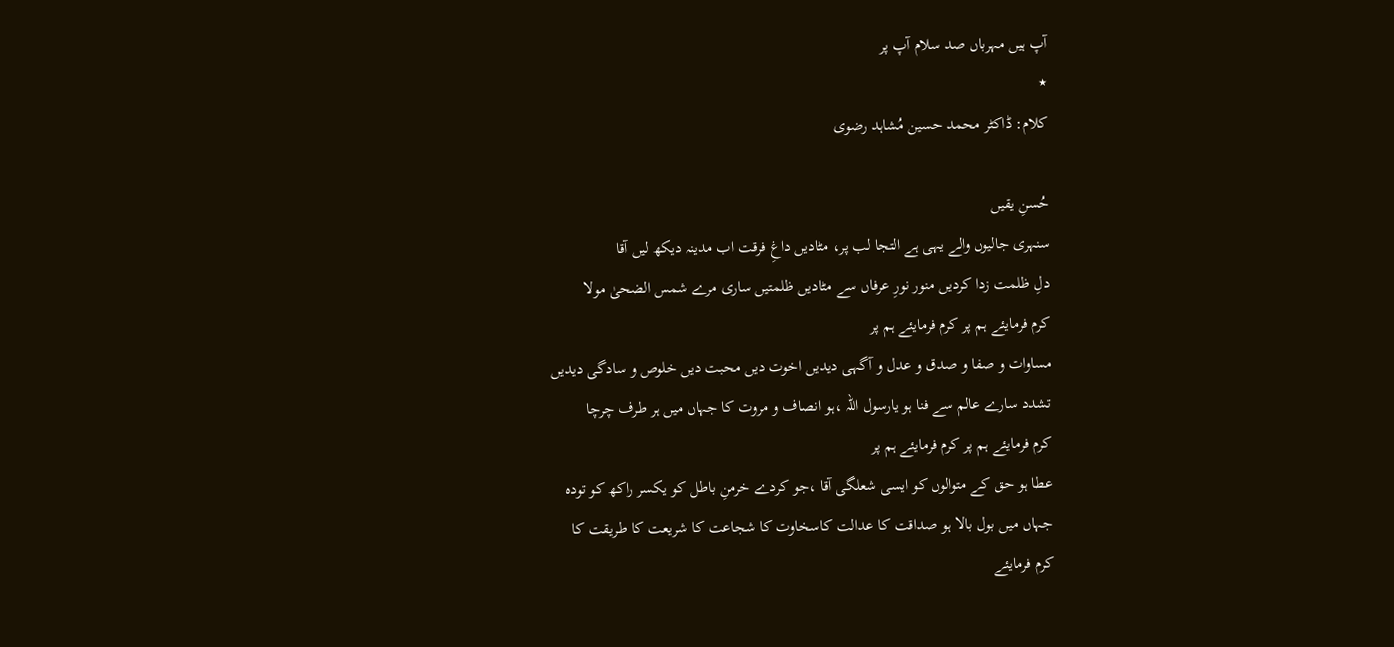آپ ہیں مہرباں صد سلام آپ پر
٭
کلام: ڈاکٹر محمد حسین مُشاہد رضوی

حُسنِ یقیں
سنہری جالیوں والے یہی ہے التجا لب پر، مٹادیں داغِ فرقت اب مدینہ دیکھ لیں آقا
دلِ ظلمت زدا کردیں منور نورِ عرفاں سے مٹادیں ظلمتیں ساری مرے شمس الضحیٰ مولا
کرم فرمایئے ہم پر کرم فرمایئے ہم پر
مساوات و صفا و صدق و عدل و آگہی دیدیں اخوت دیں محبت دیں خلوص و سادگی دیدیں
تشدد سارے عالم سے فنا ہو یارسول اللہ ،ہو انصاف و مروت کا جہاں میں ہر طرف چرچا
کرم فرمایئے ہم پر کرم فرمایئے ہم پر
عطا ہو حق کے متوالوں کو ایسی شعلگی آقا ،جو کردے خرمنِ باطل کو یکسر راکھ کو تودہ
جہاں میں بول بالا ہو صداقت کا عدالت کاسخاوت کا شجاعت کا شریعت کا طریقت کا
کرم فرمایئے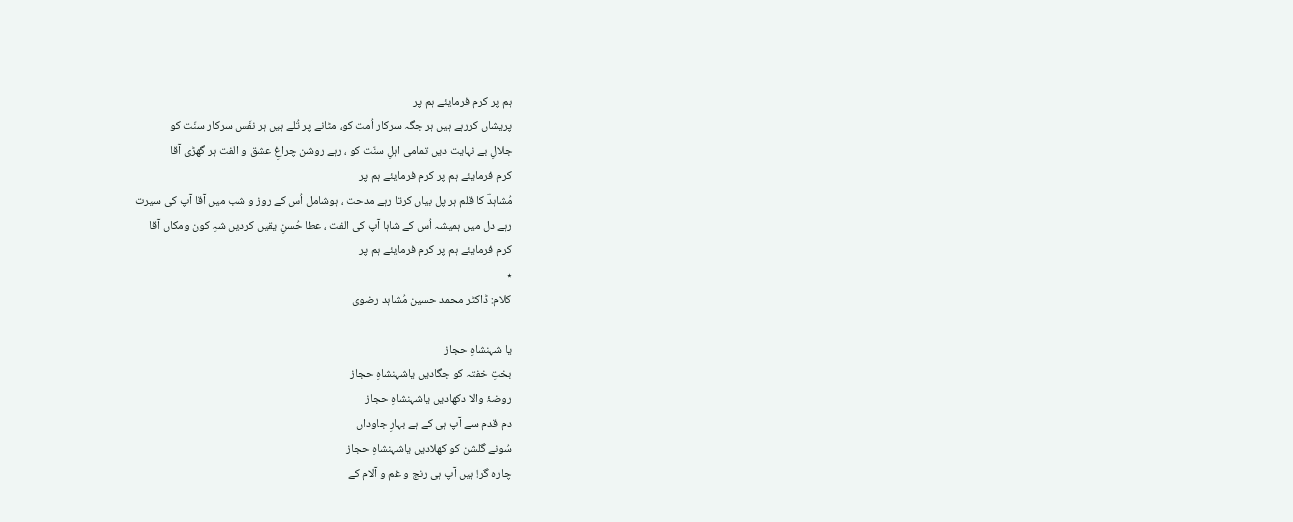ہم پر کرم فرمایئے ہم پر
پریشاں کررہے ہیں ہر جگہ سرکار اُمت کو، مٹانے پر تُلے ہیں ہر نفَس سرکار سنّت کو
جلالِ بے نہایت دیں تمامی اہلِ سنّت کو ، رہے روشن چراغِ عشق و الفت ہر گھڑی آقا
کرم فرمایئے ہم پر کرم فرمایئے ہم پر
مُشاہدؔ کا قلم ہر پل بیاں کرتا رہے مدحت ، ہوشامل اُس کے روز و شب میں آقا آپ کی سیرت
رہے دل میں ہمیشہ اُس کے شاہا آپ کی الفت ، عطا حُسنِ یقیں کردیں شہِ کون ومکاں آقا
کرم فرمایئے ہم پر کرم فرمایئے ہم پر
٭
کلام: ڈاکٹر محمد حسین مُشاہد رضوی

یا شہنشاہِ حجاز
بختِ خفتہ کو جگادیں یاشہنشاہِ حجاز
روضۂ والا دکھادیں یاشہنشاہِ حجاز
دم قدم سے آپ ہی کے ہے بہارِ جاوداں
سُونے گلشن کو کھلادیں یاشہنشاہِ حجاز
چارہ گر! ہیں آپ ہی رنج و غم و آلام کے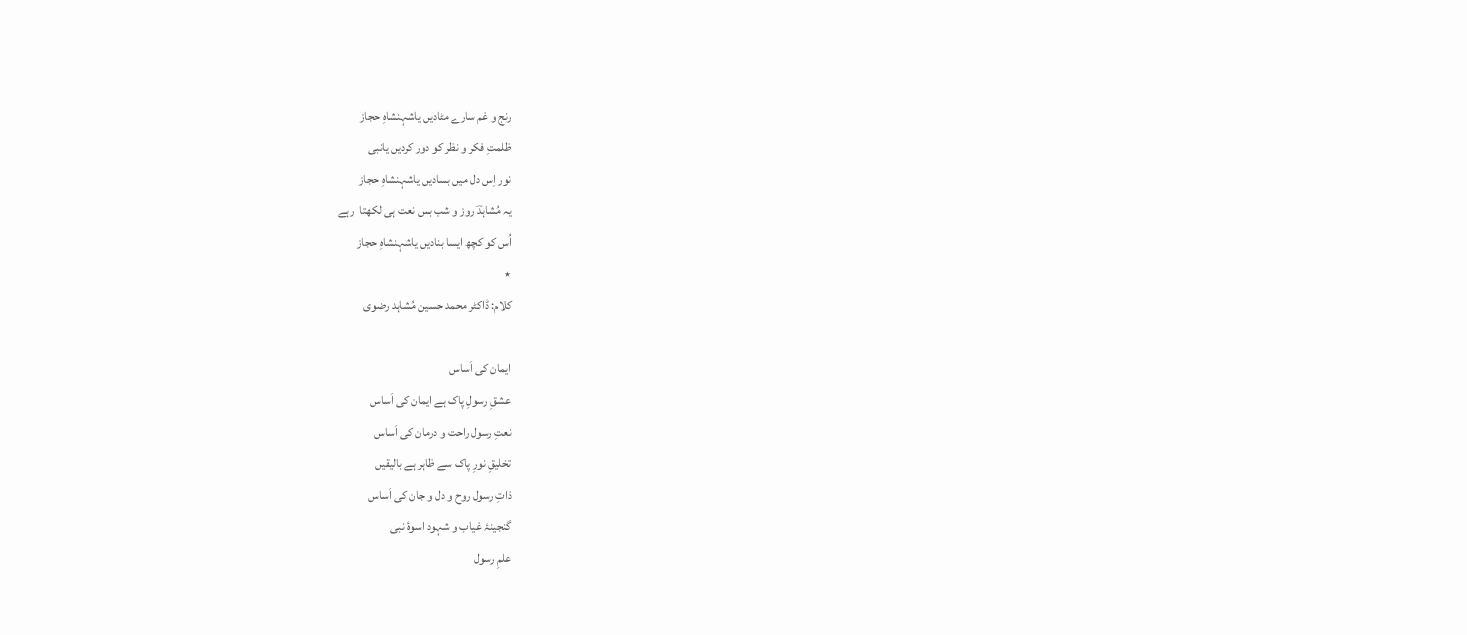رنج و غم سارے مٹادیں یاشہنشاہِ حجاز
ظلمتِ فکر و نظر کو دور کردیں یانبی
نور اِس دل میں بسادیں یاشہنشاہِ حجاز
یہ مُشاہدؔ روز و شب بس نعت ہی لکھتا  رہے
اُس کو کچھ ایسا بنادیں یاشہنشاہِ حجاز
٭
کلام: ڈاکٹر محمد حسین مُشاہد رضوی

ایمان کی اَساس
عشقِ رسولِ پاک ہے ایمان کی اَساس
نعتِ رسول راحت و درمان کی اَساس
تخلیقِ نورِ پاک سے ظاہر ہے بالیقیں
ذاتِ رسول روح و دل و جان کی اَساس
گنجینۂ غیاب و شہود اسوۂ نبی
علمِ رسول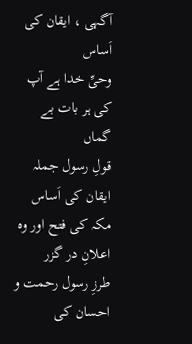آگہی ، ایقان کی اَساس
وحیِّ خدا ہے آپ کی ہر بات بے گماں
قولِ رسول جملہ ایقان کی اَساس
مکہ کی فتح اور وہ اعلانِ در گزر
طرزِ رسول رحمت و احسان کی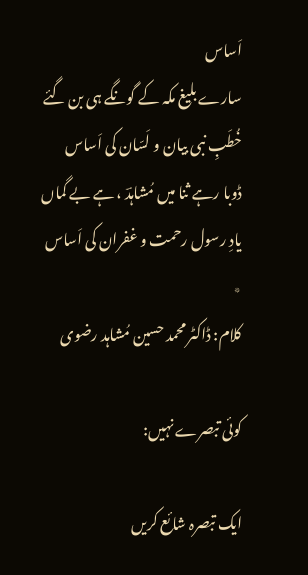اَساس
سارے بلیغ مکہ کے گونگے ہی بن گئے
خُطَبِ نبی بیان و لَسّان کی اَساس
ڈوبا رہے ثنا میں مُشاہدؔ ، ہے بے گماں
یادِ رسول رحمت و غفران کی اَساس
٭
کلام: ڈاکٹر محمد حسین مُشاہد رضوی

کوئی تبصرے نہیں:

ایک تبصرہ شائع کریں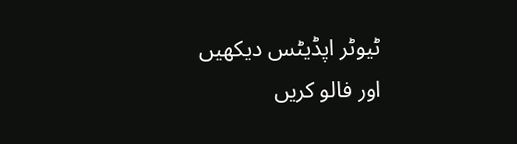ٹیوٹر اپڈیٹس دیکھیں اور فالو کریں